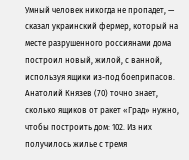Умный человек никогда не пропадет, — сказал украинский фермер, который на месте разрушенного россиянами дома построил новый, жилой, с ванной, используя ящики из-под боеприпасов.
Анатолий Князев (70) точно знает, сколько ящиков от ракет «Град» нужно, чтобы построить дом: 102. Из них получилось жилье с тремя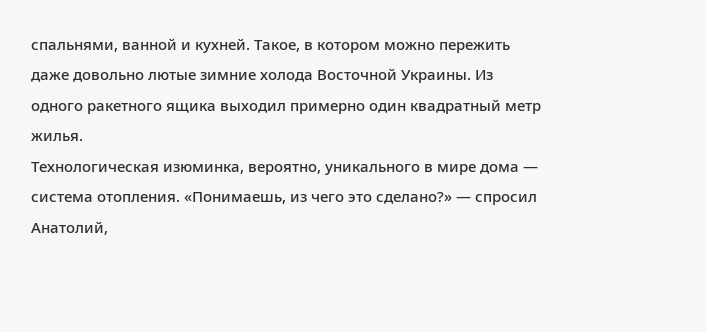спальнями, ванной и кухней. Такое, в котором можно пережить даже довольно лютые зимние холода Восточной Украины. Из одного ракетного ящика выходил примерно один квадратный метр жилья.
Технологическая изюминка, вероятно, уникального в мире дома — система отопления. «Понимаешь, из чего это сделано?» — спросил Анатолий,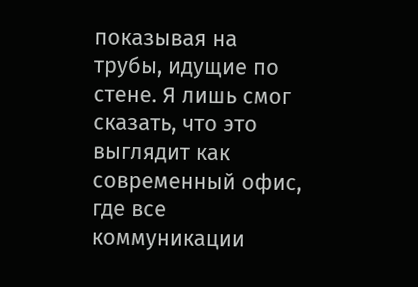показывая на трубы, идущие по стене. Я лишь смог сказать, что это выглядит как современный офис, где все коммуникации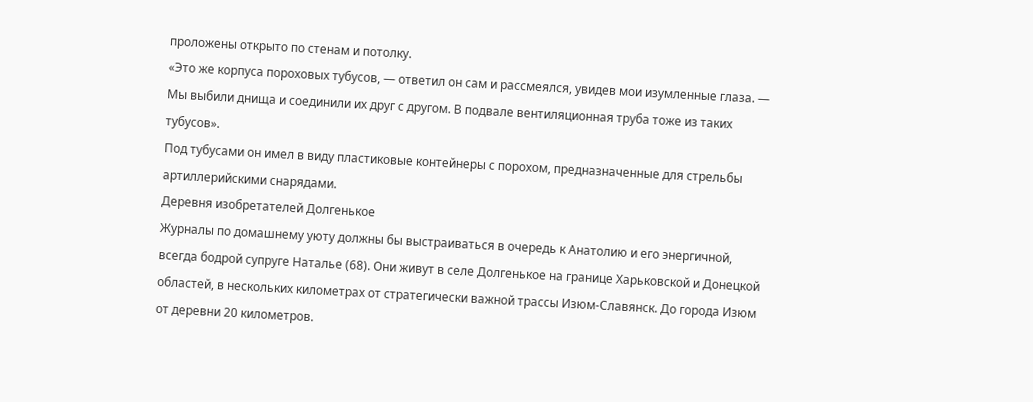проложены открыто по стенам и потолку.
«Это же корпуса пороховых тубусов, — ответил он сам и рассмеялся, увидев мои изумленные глаза. — Мы выбили днища и соединили их друг с другом. В подвале вентиляционная труба тоже из таких тубусов».
Под тубусами он имел в виду пластиковые контейнеры с порохом, предназначенные для стрельбы артиллерийскими снарядами.
Деревня изобретателей Долгенькое
Журналы по домашнему уюту должны бы выстраиваться в очередь к Анатолию и его энергичной, всегда бодрой супруге Наталье (68). Они живут в селе Долгенькое на границе Харьковской и Донецкой областей, в нескольких километрах от стратегически важной трассы Изюм-Славянск. До города Изюм от деревни 20 километров.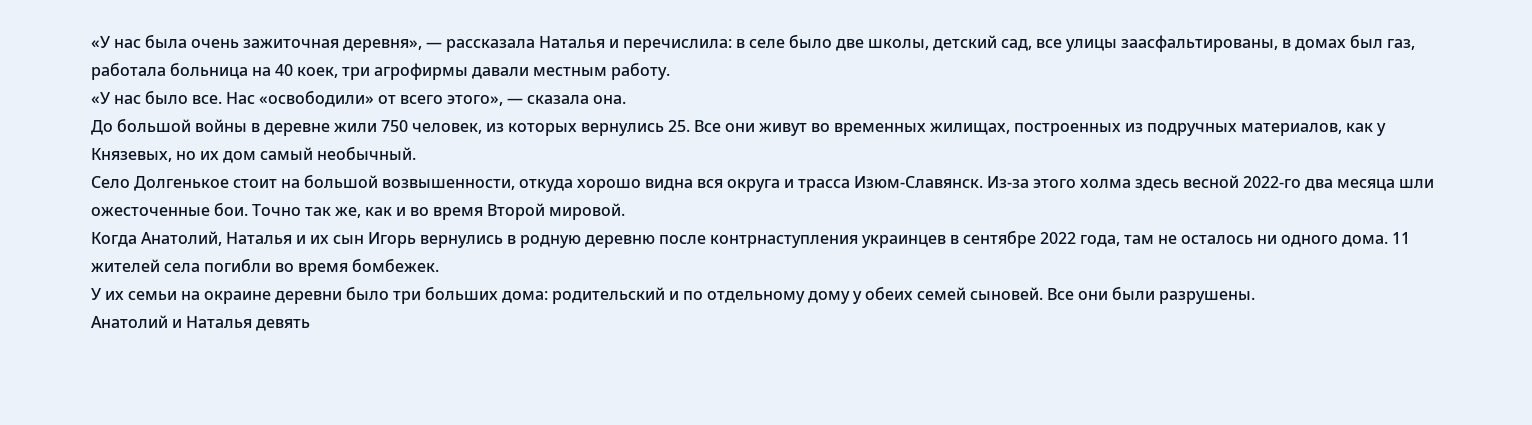«У нас была очень зажиточная деревня», — рассказала Наталья и перечислила: в селе было две школы, детский сад, все улицы заасфальтированы, в домах был газ, работала больница на 40 коек, три агрофирмы давали местным работу.
«У нас было все. Нас «освободили» от всего этого», — сказала она.
До большой войны в деревне жили 750 человек, из которых вернулись 25. Все они живут во временных жилищах, построенных из подручных материалов, как у Князевых, но их дом самый необычный.
Село Долгенькое стоит на большой возвышенности, откуда хорошо видна вся округа и трасса Изюм-Славянск. Из-за этого холма здесь весной 2022-го два месяца шли ожесточенные бои. Точно так же, как и во время Второй мировой.
Когда Анатолий, Наталья и их сын Игорь вернулись в родную деревню после контрнаступления украинцев в сентябре 2022 года, там не осталось ни одного дома. 11 жителей села погибли во время бомбежек.
У их семьи на окраине деревни было три больших дома: родительский и по отдельному дому у обеих семей сыновей. Все они были разрушены.
Анатолий и Наталья девять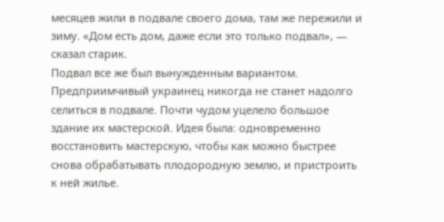месяцев жили в подвале своего дома, там же пережили и зиму. «Дом есть дом, даже если это только подвал», — сказал старик.
Подвал все же был вынужденным вариантом. Предприимчивый украинец никогда не станет надолго селиться в подвале. Почти чудом уцелело большое здание их мастерской. Идея была: одновременно восстановить мастерскую, чтобы как можно быстрее снова обрабатывать плодородную землю, и пристроить к ней жилье.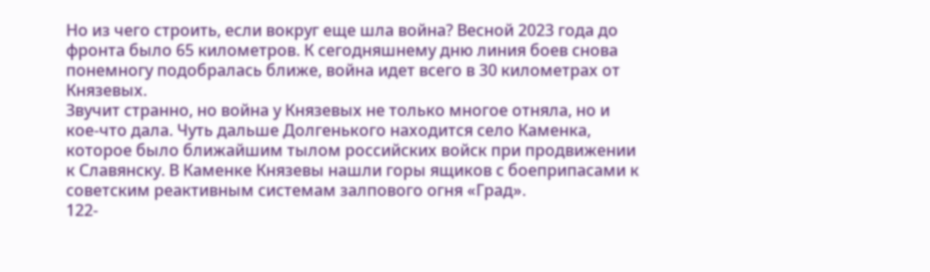Но из чего строить, если вокруг еще шла война? Весной 2023 года до фронта было 65 километров. К сегодняшнему дню линия боев снова понемногу подобралась ближе, война идет всего в 30 километрах от Князевых.
Звучит странно, но война у Князевых не только многое отняла, но и кое-что дала. Чуть дальше Долгенького находится село Каменка, которое было ближайшим тылом российских войск при продвижении к Славянску. В Каменке Князевы нашли горы ящиков с боеприпасами к советским реактивным системам залпового огня «Град».
122-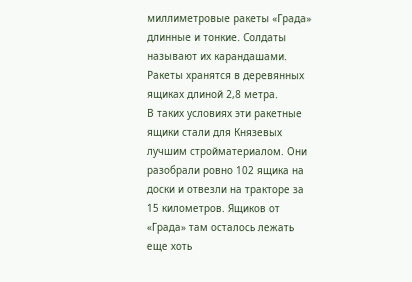миллиметровые ракеты «Града» длинные и тонкие. Солдаты называют их карандашами. Ракеты хранятся в деревянных ящиках длиной 2,8 метра.
В таких условиях эти ракетные ящики стали для Князевых лучшим стройматериалом. Они разобрали ровно 102 ящика на доски и отвезли на тракторе за 15 километров. Ящиков от «Града» там осталось лежать еще хоть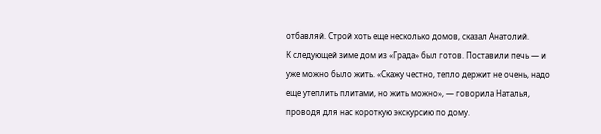отбавляй. Строй хоть еще несколько домов, сказал Анатолий.
К следующей зиме дом из «Града» был готов. Поставили печь — и уже можно было жить. «Скажу честно, тепло держит не очень, надо еще утеплить плитами, но жить можно», — говорила Наталья, проводя для нас короткую экскурсию по дому.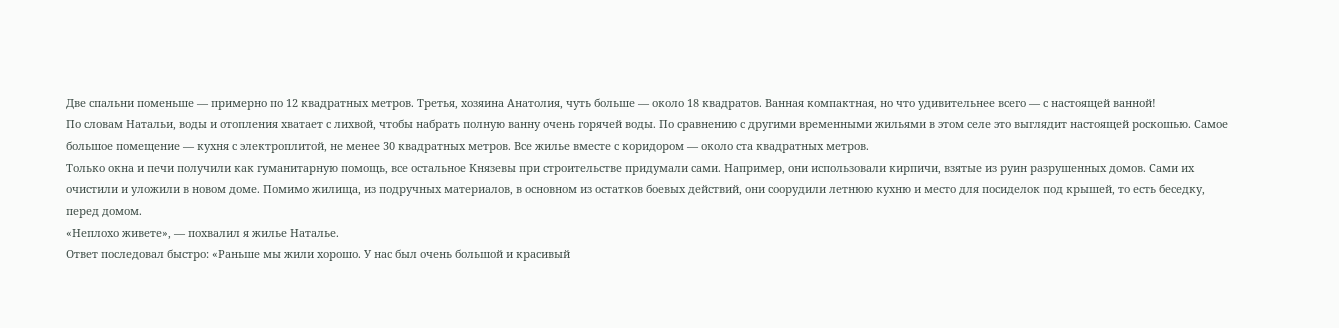Две спальни поменьше — примерно по 12 квадратных метров. Третья, хозяина Анатолия, чуть больше — около 18 квадратов. Ванная компактная, но что удивительнее всего — с настоящей ванной!
По словам Натальи, воды и отопления хватает с лихвой, чтобы набрать полную ванну очень горячей воды. По сравнению с другими временными жильями в этом селе это выглядит настоящей роскошью. Самое большое помещение — кухня с электроплитой, не менее 30 квадратных метров. Все жилье вместе с коридором — около ста квадратных метров.
Только окна и печи получили как гуманитарную помощь, все остальное Князевы при строительстве придумали сами. Например, они использовали кирпичи, взятые из руин разрушенных домов. Сами их очистили и уложили в новом доме. Помимо жилища, из подручных материалов, в основном из остатков боевых действий, они соорудили летнюю кухню и место для посиделок под крышей, то есть беседку, перед домом.
«Неплохо живете», — похвалил я жилье Наталье.
Ответ последовал быстро: «Раньше мы жили хорошо. У нас был очень большой и красивый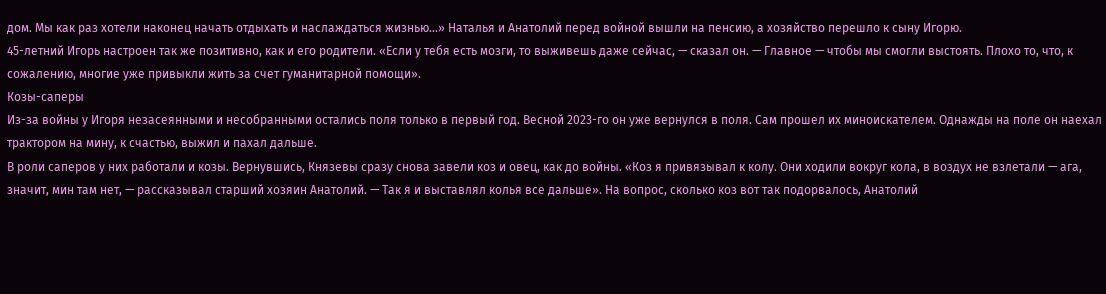дом. Мы как раз хотели наконец начать отдыхать и наслаждаться жизнью…» Наталья и Анатолий перед войной вышли на пенсию, а хозяйство перешло к сыну Игорю.
45-летний Игорь настроен так же позитивно, как и его родители. «Если у тебя есть мозги, то выживешь даже сейчас, — сказал он. — Главное — чтобы мы смогли выстоять. Плохо то, что, к сожалению, многие уже привыкли жить за счет гуманитарной помощи».
Козы-саперы
Из-за войны у Игоря незасеянными и несобранными остались поля только в первый год. Весной 2023-го он уже вернулся в поля. Сам прошел их миноискателем. Однажды на поле он наехал трактором на мину, к счастью, выжил и пахал дальше.
В роли саперов у них работали и козы. Вернувшись, Князевы сразу снова завели коз и овец, как до войны. «Коз я привязывал к колу. Они ходили вокруг кола, в воздух не взлетали — ага, значит, мин там нет, — рассказывал старший хозяин Анатолий. — Так я и выставлял колья все дальше». На вопрос, сколько коз вот так подорвалось, Анатолий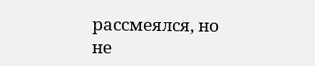рассмеялся, но не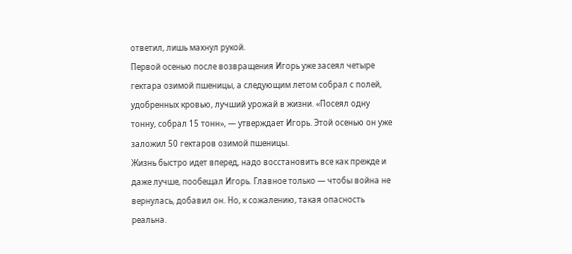ответил, лишь махнул рукой.
Первой осенью после возвращения Игорь уже засеял четыре гектара озимой пшеницы, а следующим летом собрал с полей, удобренных кровью, лучший урожай в жизни. «Посеял одну тонну, собрал 15 тонн», — утверждает Игорь. Этой осенью он уже заложил 50 гектаров озимой пшеницы.
Жизнь быстро идет вперед, надо восстановить все как прежде и даже лучше, пообещал Игорь. Главное только — чтобы война не вернулась, добавил он. Но, к сожалению, такая опасность реальна.